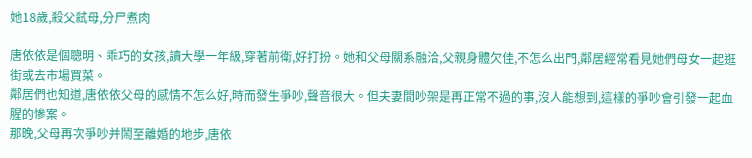她18歲,殺父弒母,分尸煮肉

唐依依是個聰明、乖巧的女孩,讀大學一年級,穿著前衛,好打扮。她和父母關系融洽,父親身體欠佳,不怎么出門,鄰居經常看見她們母女一起逛街或去市場買菜。
鄰居們也知道,唐依依父母的感情不怎么好,時而發生爭吵,聲音很大。但夫妻間吵架是再正常不過的事,沒人能想到,這樣的爭吵會引發一起血腥的慘案。
那晚,父母再次爭吵并鬧至離婚的地步,唐依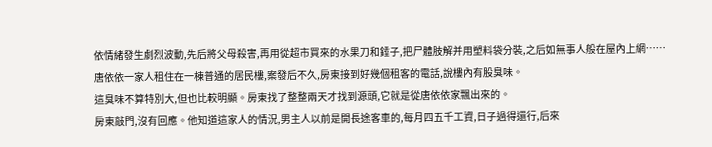依情緒發生劇烈波動,先后將父母殺害,再用從超市買來的水果刀和錘子,把尸體肢解并用塑料袋分裝,之后如無事人般在屋內上網……
唐依依一家人租住在一棟普通的居民樓,案發后不久,房東接到好幾個租客的電話,說樓內有股臭味。
這臭味不算特別大,但也比較明顯。房東找了整整兩天才找到源頭,它就是從唐依依家飄出來的。
房東敲門,沒有回應。他知道這家人的情況,男主人以前是開長途客車的,每月四五千工資,日子過得還行,后來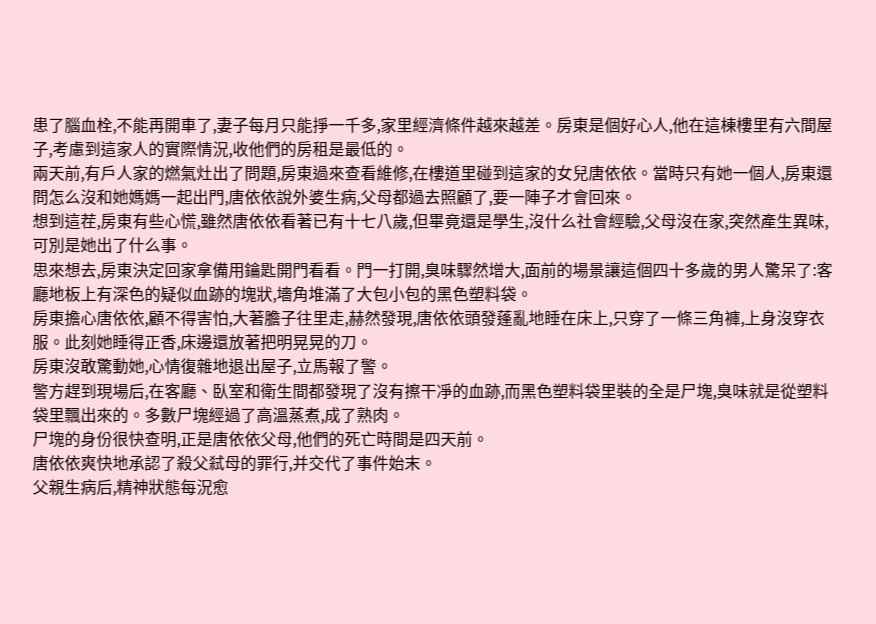患了腦血栓,不能再開車了,妻子每月只能掙一千多,家里經濟條件越來越差。房東是個好心人,他在這棟樓里有六間屋子,考慮到這家人的實際情況,收他們的房租是最低的。
兩天前,有戶人家的燃氣灶出了問題,房東過來查看維修,在樓道里碰到這家的女兒唐依依。當時只有她一個人,房東還問怎么沒和她媽媽一起出門,唐依依說外婆生病,父母都過去照顧了,要一陣子才會回來。
想到這茬,房東有些心慌,雖然唐依依看著已有十七八歲,但畢竟還是學生,沒什么社會經驗,父母沒在家,突然產生異味,可別是她出了什么事。
思來想去,房東決定回家拿備用鑰匙開門看看。門一打開,臭味驟然增大,面前的場景讓這個四十多歲的男人驚呆了:客廳地板上有深色的疑似血跡的塊狀,墻角堆滿了大包小包的黑色塑料袋。
房東擔心唐依依,顧不得害怕,大著膽子往里走,赫然發現,唐依依頭發蓬亂地睡在床上,只穿了一條三角褲,上身沒穿衣服。此刻她睡得正香,床邊還放著把明晃晃的刀。
房東沒敢驚動她,心情復雜地退出屋子,立馬報了警。
警方趕到現場后,在客廳、臥室和衛生間都發現了沒有擦干凈的血跡,而黑色塑料袋里裝的全是尸塊,臭味就是從塑料袋里飄出來的。多數尸塊經過了高溫蒸煮,成了熟肉。
尸塊的身份很快查明,正是唐依依父母,他們的死亡時間是四天前。
唐依依爽快地承認了殺父弒母的罪行,并交代了事件始末。
父親生病后,精神狀態每況愈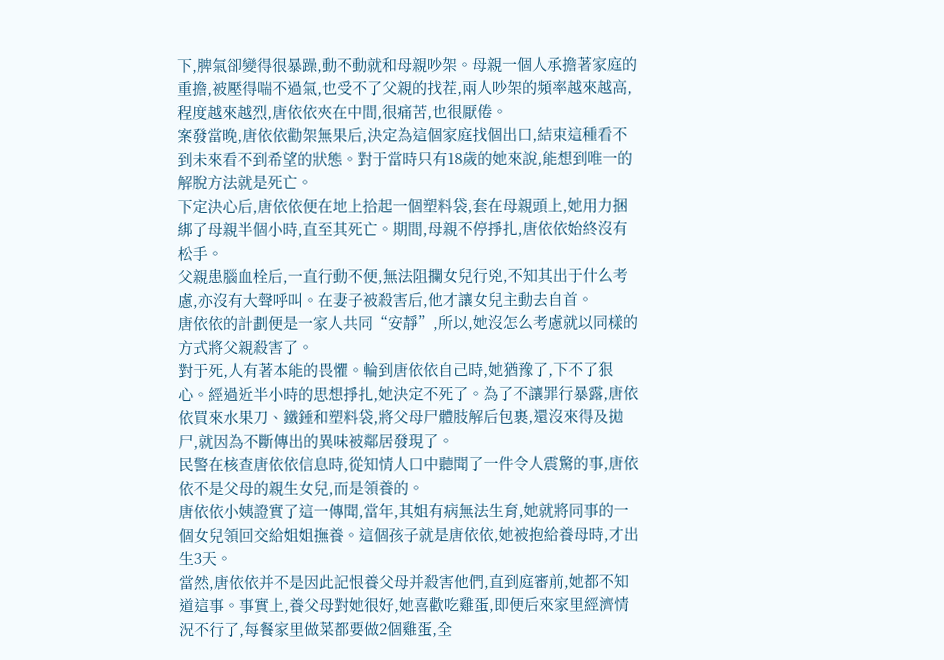下,脾氣卻變得很暴躁,動不動就和母親吵架。母親一個人承擔著家庭的重擔,被壓得喘不過氣,也受不了父親的找茬,兩人吵架的頻率越來越高,程度越來越烈,唐依依夾在中間,很痛苦,也很厭倦。
案發當晚,唐依依勸架無果后,決定為這個家庭找個出口,結束這種看不到未來看不到希望的狀態。對于當時只有18歲的她來說,能想到唯一的解脫方法就是死亡。
下定決心后,唐依依便在地上拾起一個塑料袋,套在母親頭上,她用力捆綁了母親半個小時,直至其死亡。期間,母親不停掙扎,唐依依始終沒有松手。
父親患腦血栓后,一直行動不便,無法阻攔女兒行兇,不知其出于什么考慮,亦沒有大聲呼叫。在妻子被殺害后,他才讓女兒主動去自首。
唐依依的計劃便是一家人共同“安靜”,所以,她沒怎么考慮就以同樣的方式將父親殺害了。
對于死,人有著本能的畏懼。輪到唐依依自己時,她猶豫了,下不了狠心。經過近半小時的思想掙扎,她決定不死了。為了不讓罪行暴露,唐依依買來水果刀、鐵錘和塑料袋,將父母尸體肢解后包裹,還沒來得及拋尸,就因為不斷傳出的異味被鄰居發現了。
民警在核查唐依依信息時,從知情人口中聽聞了一件令人震驚的事,唐依依不是父母的親生女兒,而是領養的。
唐依依小姨證實了這一傳聞,當年,其姐有病無法生育,她就將同事的一個女兒領回交給姐姐撫養。這個孩子就是唐依依,她被抱給養母時,才出生3天。
當然,唐依依并不是因此記恨養父母并殺害他們,直到庭審前,她都不知道這事。事實上,養父母對她很好,她喜歡吃雞蛋,即便后來家里經濟情況不行了,每餐家里做菜都要做2個雞蛋,全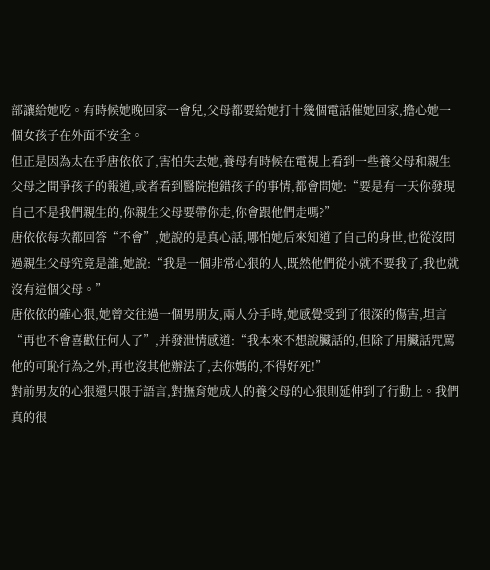部讓給她吃。有時候她晚回家一會兒,父母都要給她打十幾個電話催她回家,擔心她一個女孩子在外面不安全。
但正是因為太在乎唐依依了,害怕失去她,養母有時候在電視上看到一些養父母和親生父母之間爭孩子的報道,或者看到醫院抱錯孩子的事情,都會問她:“要是有一天你發現自己不是我們親生的,你親生父母要帶你走,你會跟他們走嗎?”
唐依依每次都回答“不會”,她說的是真心話,哪怕她后來知道了自己的身世,也從沒問過親生父母究竟是誰,她說:“我是一個非常心狠的人,既然他們從小就不要我了,我也就沒有這個父母。”
唐依依的確心狠,她曾交往過一個男朋友,兩人分手時,她感覺受到了很深的傷害,坦言“再也不會喜歡任何人了”,并發泄情感道:“我本來不想說臟話的,但除了用臟話咒罵他的可恥行為之外,再也沒其他辦法了,去你媽的,不得好死!”
對前男友的心狠還只限于語言,對撫育她成人的養父母的心狠則延伸到了行動上。我們真的很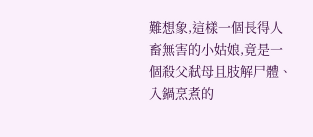難想象,這樣一個長得人畜無害的小姑娘,竟是一個殺父弒母且肢解尸體、入鍋烹煮的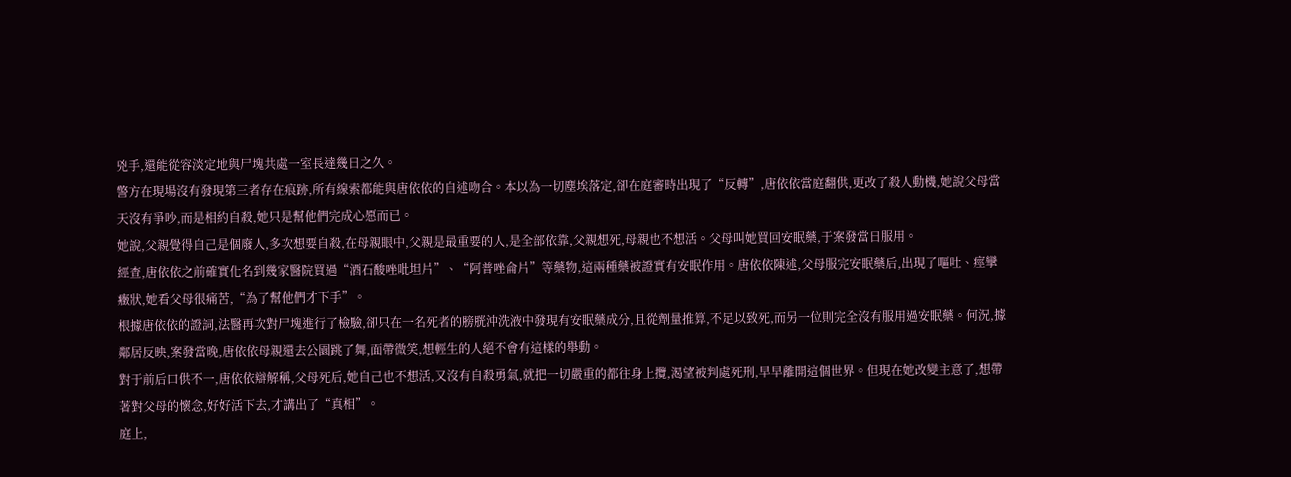兇手,還能從容淡定地與尸塊共處一室長達幾日之久。
警方在現場沒有發現第三者存在痕跡,所有線索都能與唐依依的自述吻合。本以為一切塵埃落定,卻在庭審時出現了“反轉”,唐依依當庭翻供,更改了殺人動機,她說父母當天沒有爭吵,而是相約自殺,她只是幫他們完成心愿而已。
她說,父親覺得自己是個廢人,多次想要自殺,在母親眼中,父親是最重要的人,是全部依靠,父親想死,母親也不想活。父母叫她買回安眠藥,于案發當日服用。
經查,唐依依之前確實化名到幾家醫院買過“酒石酸唑吡坦片”、“阿普唑侖片”等藥物,這兩種藥被證實有安眠作用。唐依依陳述,父母服完安眠藥后,出現了嘔吐、痙攣癥狀,她看父母很痛苦,“為了幫他們才下手”。
根據唐依依的證詞,法醫再次對尸塊進行了檢驗,卻只在一名死者的膀胱沖洗液中發現有安眠藥成分,且從劑量推算,不足以致死,而另一位則完全沒有服用過安眠藥。何況,據鄰居反映,案發當晚,唐依依母親還去公園跳了舞,面帶微笑,想輕生的人絕不會有這樣的舉動。
對于前后口供不一,唐依依辯解稱,父母死后,她自己也不想活,又沒有自殺勇氣,就把一切嚴重的都往身上攬,渴望被判處死刑,早早離開這個世界。但現在她改變主意了,想帶著對父母的懷念,好好活下去,才講出了“真相”。
庭上,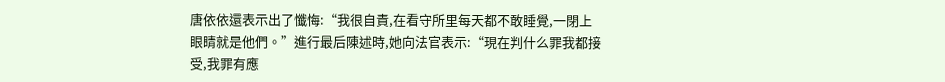唐依依還表示出了懺悔:“我很自責,在看守所里每天都不敢睡覺,一閉上眼睛就是他們。”進行最后陳述時,她向法官表示:“現在判什么罪我都接受,我罪有應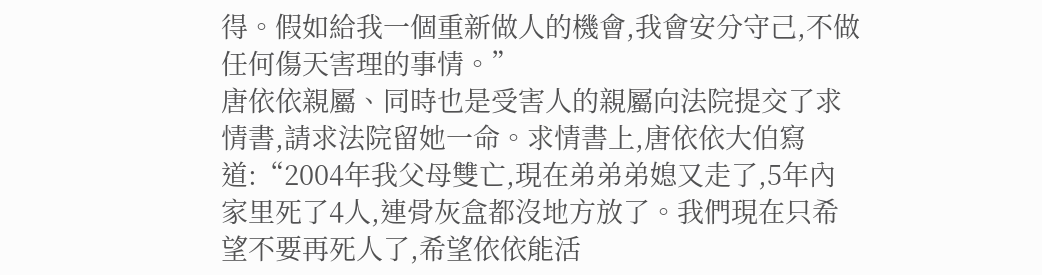得。假如給我一個重新做人的機會,我會安分守己,不做任何傷天害理的事情。”
唐依依親屬、同時也是受害人的親屬向法院提交了求情書,請求法院留她一命。求情書上,唐依依大伯寫道:“2004年我父母雙亡,現在弟弟弟媳又走了,5年內家里死了4人,連骨灰盒都沒地方放了。我們現在只希望不要再死人了,希望依依能活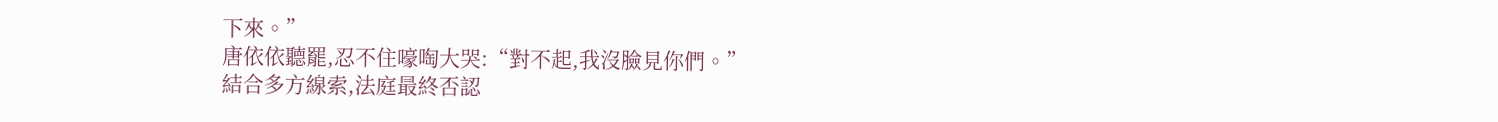下來。”
唐依依聽罷,忍不住嚎啕大哭:“對不起,我沒臉見你們。”
結合多方線索,法庭最終否認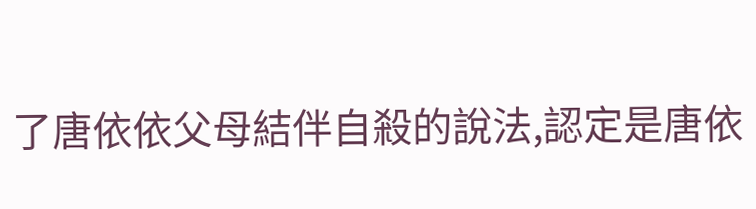了唐依依父母結伴自殺的說法,認定是唐依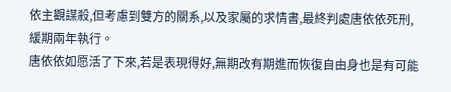依主觀謀殺,但考慮到雙方的關系,以及家屬的求情書,最終判處唐依依死刑,緩期兩年執行。
唐依依如愿活了下來,若是表現得好,無期改有期進而恢復自由身也是有可能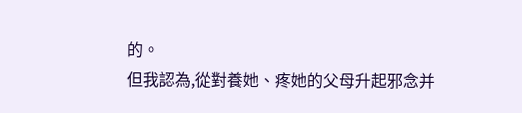的。
但我認為,從對養她、疼她的父母升起邪念并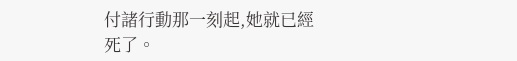付諸行動那一刻起,她就已經死了。